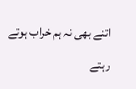اتنے بھی نہ ہم خراب ہوتے رہتے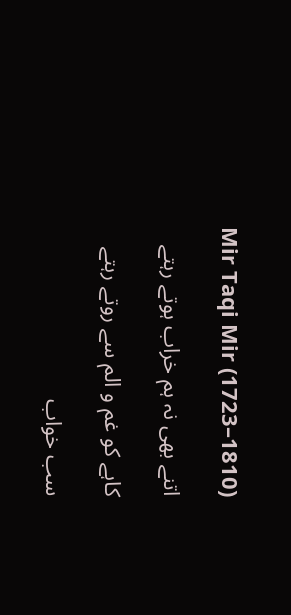Mir Taqi Mir (1723–1810)

اتنے بھی نہ ہم خراب ہوتے رہتے

کاہے کو غم و الم سے روتے رہتے

سب خواب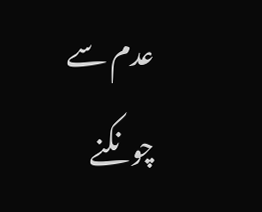عدم سے چونکنے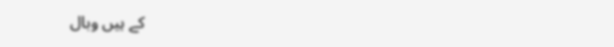کے ہیں وبال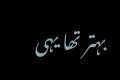بہتر تھا یہی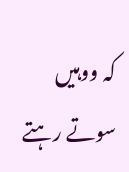کہ ووہیں سوتے رہتے